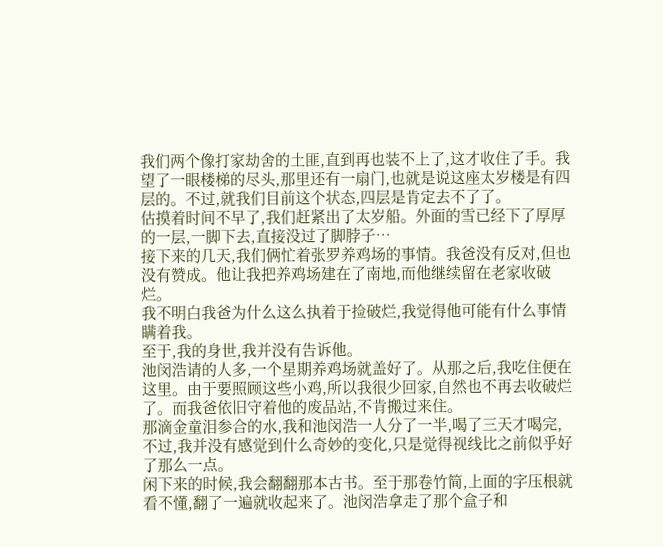我们两个像打家劫舍的土匪,直到再也装不上了,这才收住了手。我望了一眼楼梯的尽头,那里还有一扇门,也就是说这座太岁楼是有四层的。不过,就我们目前这个状态,四层是肯定去不了了。
估摸着时间不早了,我们赶紧出了太岁船。外面的雪已经下了厚厚的一层,一脚下去,直接没过了脚脖子…
接下来的几天,我们俩忙着张罗养鸡场的事情。我爸没有反对,但也没有赞成。他让我把养鸡场建在了南地,而他继续留在老家收破烂。
我不明白我爸为什么这么执着于捡破烂,我觉得他可能有什么事情瞒着我。
至于,我的身世,我并没有告诉他。
池闵浩请的人多,一个星期养鸡场就盖好了。从那之后,我吃住便在这里。由于要照顾这些小鸡,所以我很少回家,自然也不再去收破烂了。而我爸依旧守着他的废品站,不肯搬过来住。
那滴金童泪参合的水,我和池闵浩一人分了一半,喝了三天才喝完,不过,我并没有感觉到什么奇妙的变化,只是觉得视线比之前似乎好了那么一点。
闲下来的时候,我会翻翻那本古书。至于那卷竹简,上面的字压根就看不懂,翻了一遍就收起来了。池闵浩拿走了那个盒子和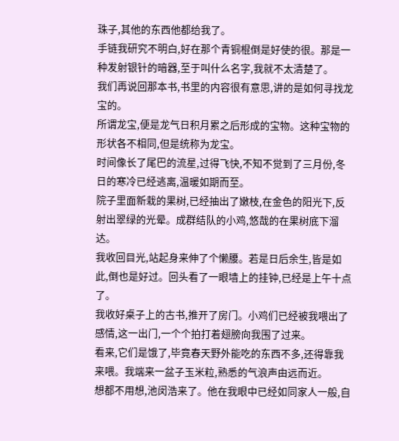珠子,其他的东西他都给我了。
手链我研究不明白,好在那个青铜棍倒是好使的很。那是一种发射银针的暗器,至于叫什么名字,我就不太清楚了。
我们再说回那本书,书里的内容很有意思,讲的是如何寻找龙宝的。
所谓龙宝,便是龙气日积月累之后形成的宝物。这种宝物的形状各不相同,但是统称为龙宝。
时间像长了尾巴的流星,过得飞快,不知不觉到了三月份,冬日的寒冷已经逃离,温暖如期而至。
院子里面新栽的果树,已经抽出了嫩枝,在金色的阳光下,反射出翠绿的光晕。成群结队的小鸡,悠哉的在果树底下溜达。
我收回目光,站起身来伸了个懒腰。若是日后余生,皆是如此,倒也是好过。回头看了一眼墙上的挂钟,已经是上午十点了。
我收好桌子上的古书,推开了房门。小鸡们已经被我喂出了感情,这一出门,一个个拍打着翅膀向我围了过来。
看来,它们是饿了,毕竟春天野外能吃的东西不多,还得靠我来喂。我端来一盆子玉米粒,熟悉的气浪声由远而近。
想都不用想,池闵浩来了。他在我眼中已经如同家人一般,自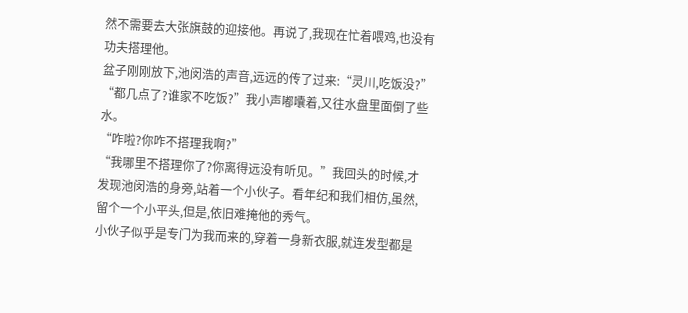然不需要去大张旗鼓的迎接他。再说了,我现在忙着喂鸡,也没有功夫搭理他。
盆子刚刚放下,池闵浩的声音,远远的传了过来:“灵川,吃饭没?”
“都几点了?谁家不吃饭?”我小声嘟囔着,又往水盘里面倒了些水。
“咋啦?你咋不搭理我啊?”
“我哪里不搭理你了?你离得远没有听见。”我回头的时候,才发现池闵浩的身旁,站着一个小伙子。看年纪和我们相仿,虽然,留个一个小平头,但是,依旧难掩他的秀气。
小伙子似乎是专门为我而来的,穿着一身新衣服,就连发型都是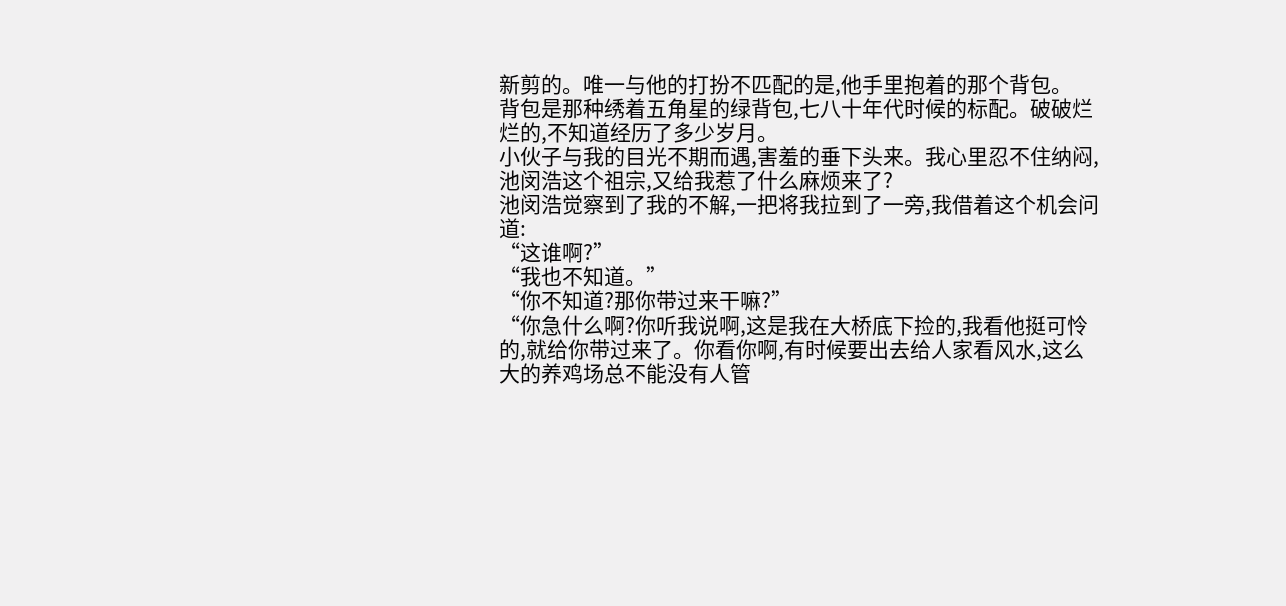新剪的。唯一与他的打扮不匹配的是,他手里抱着的那个背包。
背包是那种绣着五角星的绿背包,七八十年代时候的标配。破破烂烂的,不知道经历了多少岁月。
小伙子与我的目光不期而遇,害羞的垂下头来。我心里忍不住纳闷,池闵浩这个祖宗,又给我惹了什么麻烦来了?
池闵浩觉察到了我的不解,一把将我拉到了一旁,我借着这个机会问道:
“这谁啊?”
“我也不知道。”
“你不知道?那你带过来干嘛?”
“你急什么啊?你听我说啊,这是我在大桥底下捡的,我看他挺可怜的,就给你带过来了。你看你啊,有时候要出去给人家看风水,这么大的养鸡场总不能没有人管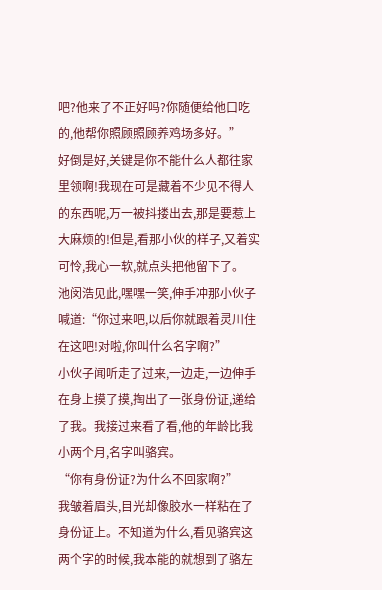吧?他来了不正好吗?你随便给他口吃的,他帮你照顾照顾养鸡场多好。”
好倒是好,关键是你不能什么人都往家里领啊!我现在可是藏着不少见不得人的东西呢,万一被抖搂出去,那是要惹上大麻烦的!但是,看那小伙的样子,又着实可怜,我心一软,就点头把他留下了。
池闵浩见此,嘿嘿一笑,伸手冲那小伙子喊道:“你过来吧,以后你就跟着灵川住在这吧!对啦,你叫什么名字啊?”
小伙子闻听走了过来,一边走,一边伸手在身上摸了摸,掏出了一张身份证,递给了我。我接过来看了看,他的年龄比我小两个月,名字叫骆宾。
“你有身份证?为什么不回家啊?”
我皱着眉头,目光却像胶水一样粘在了身份证上。不知道为什么,看见骆宾这两个字的时候,我本能的就想到了骆左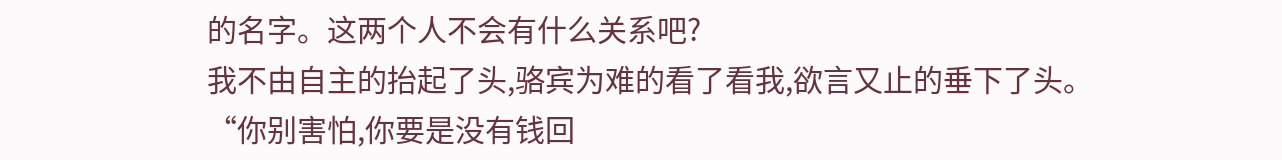的名字。这两个人不会有什么关系吧?
我不由自主的抬起了头,骆宾为难的看了看我,欲言又止的垂下了头。
“你别害怕,你要是没有钱回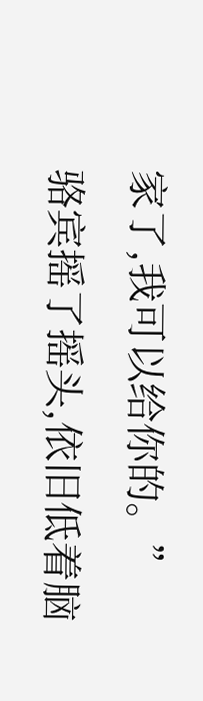家了,我可以给你的。”
骆宾摇了摇头,依旧低着脑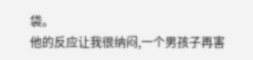袋。
他的反应让我很纳闷,一个男孩子再害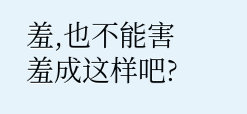羞,也不能害羞成这样吧?